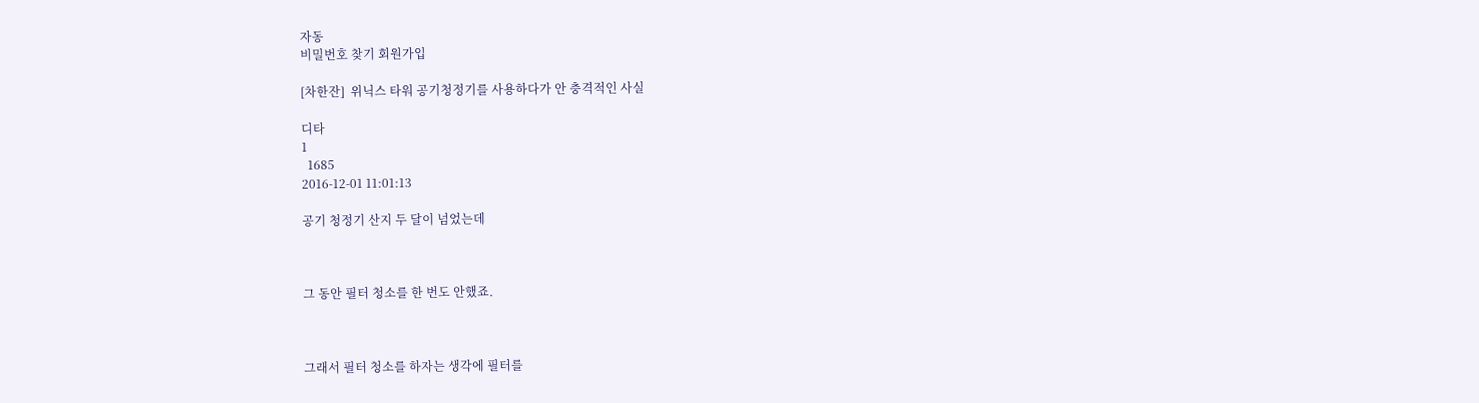자동
비밀번호 찾기 회원가입

[차한잔]  위닉스 타워 공기청정기를 사용하다가 안 충격적인 사실

디타
1
  1685
2016-12-01 11:01:13

공기 청정기 산지 두 달이 넘었는데



그 동안 필터 청소를 한 번도 안했죠.



그래서 필터 청소를 하자는 생각에 필터를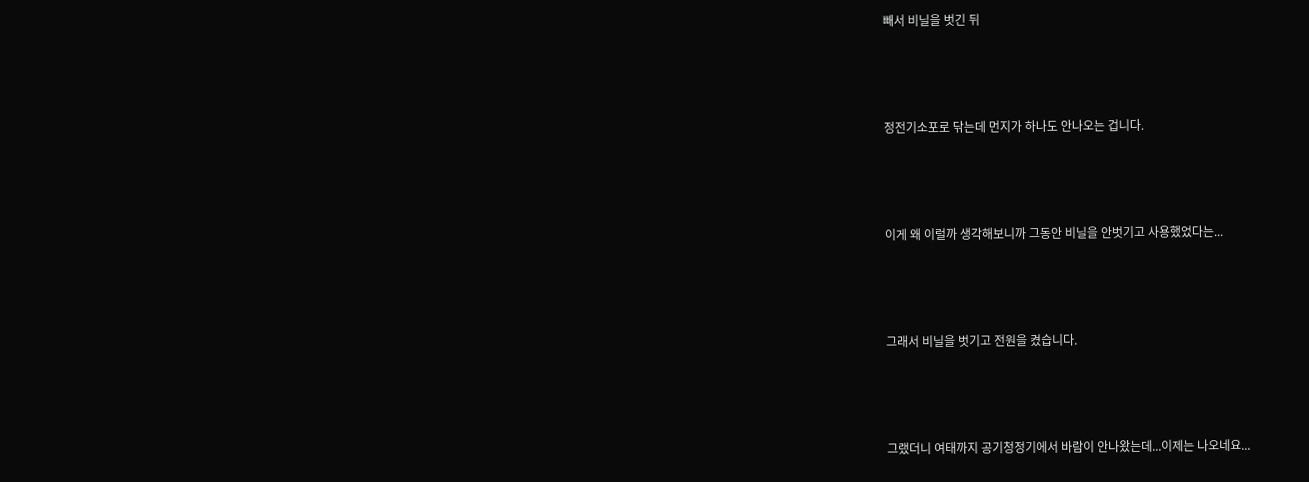빼서 비닐을 벗긴 뒤



정전기소포로 닦는데 먼지가 하나도 안나오는 겁니다.



이게 왜 이럴까 생각해보니까 그동안 비닐을 안벗기고 사용했었다는...



그래서 비닐을 벗기고 전원을 켰습니다.



그랬더니 여태까지 공기청정기에서 바람이 안나왔는데...이제는 나오네요...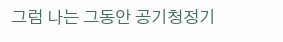그럼 나는 그동안 공기청정기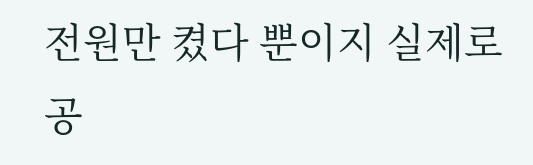전원만 켰다 뿐이지 실제로 공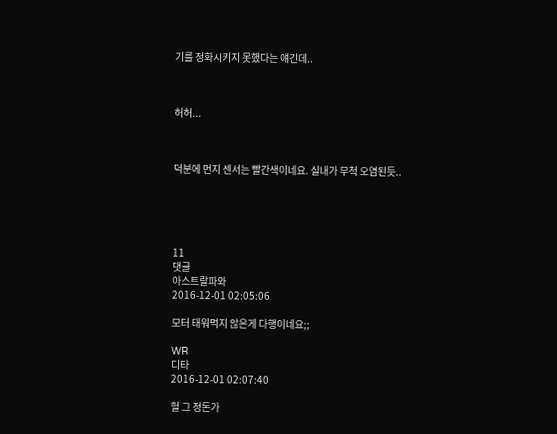기를 정화시키지 못했다는 얘긴데..



허허...



덕분에 먼지 센서는 빨간색이네요. 실내가 무척 오염된듯..





11
댓글
아스트랄파와
2016-12-01 02:05:06

모터 태워먹지 않은게 다행이네요;;

WR
디타
2016-12-01 02:07:40

헐 그 정돈가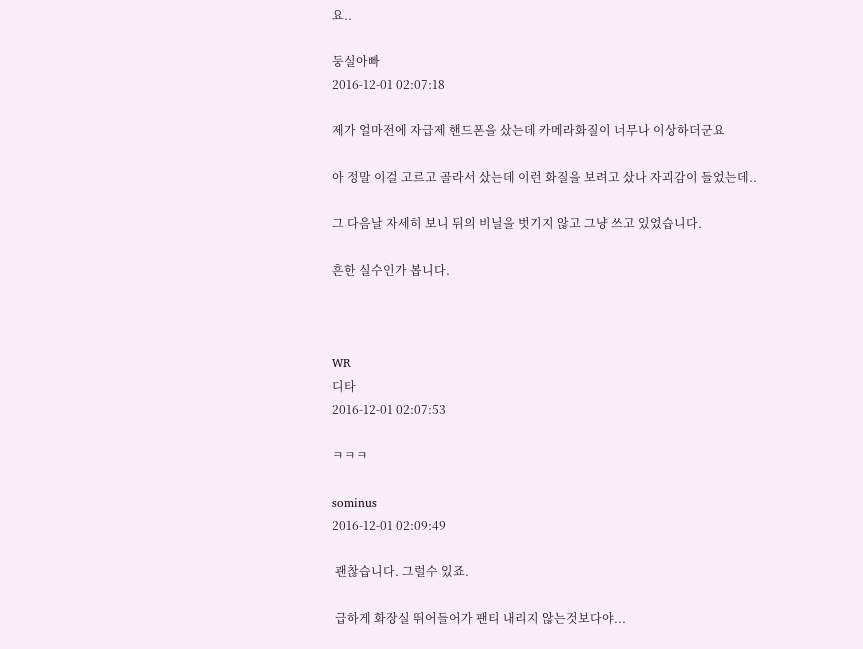요..

둥실아빠
2016-12-01 02:07:18

제가 얼마전에 자급제 핸드폰을 샀는데 카메라화질이 너무나 이상하더군요

아 정말 이걸 고르고 골라서 샀는데 이런 화질을 보려고 샀나 자괴감이 들었는데..

그 다음날 자세히 보니 뒤의 비닐을 벗기지 않고 그냥 쓰고 있었습니다.

흔한 실수인가 봅니다.



WR
디타
2016-12-01 02:07:53

ㅋㅋㅋ

sominus
2016-12-01 02:09:49

 괜찮습니다. 그럴수 있죠.

 급하게 화장실 뛰어들어가 팬티 내리지 않는것보다야...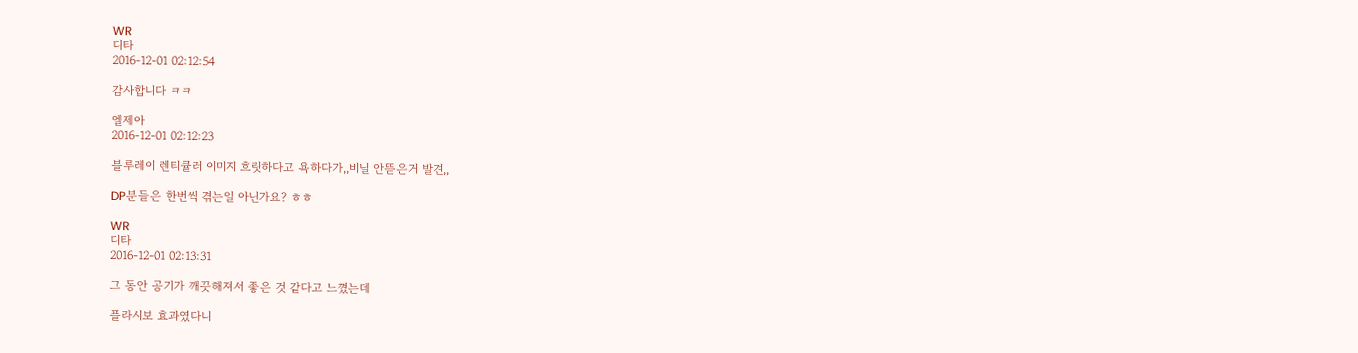WR
디타
2016-12-01 02:12:54

감사합니다 ㅋㅋ

엘제아
2016-12-01 02:12:23

블루레이 렌티큘러 이미지 흐릿하다고 욕하다가,,비닐 안뜯은거 발견,,

DP분들은 한번씩 겪는일 아닌가요? ㅎㅎ

WR
디타
2016-12-01 02:13:31

그 동안 공기가 깨끗해져서 좋은 것 같다고 느꼈는데

플라시보 효과였다니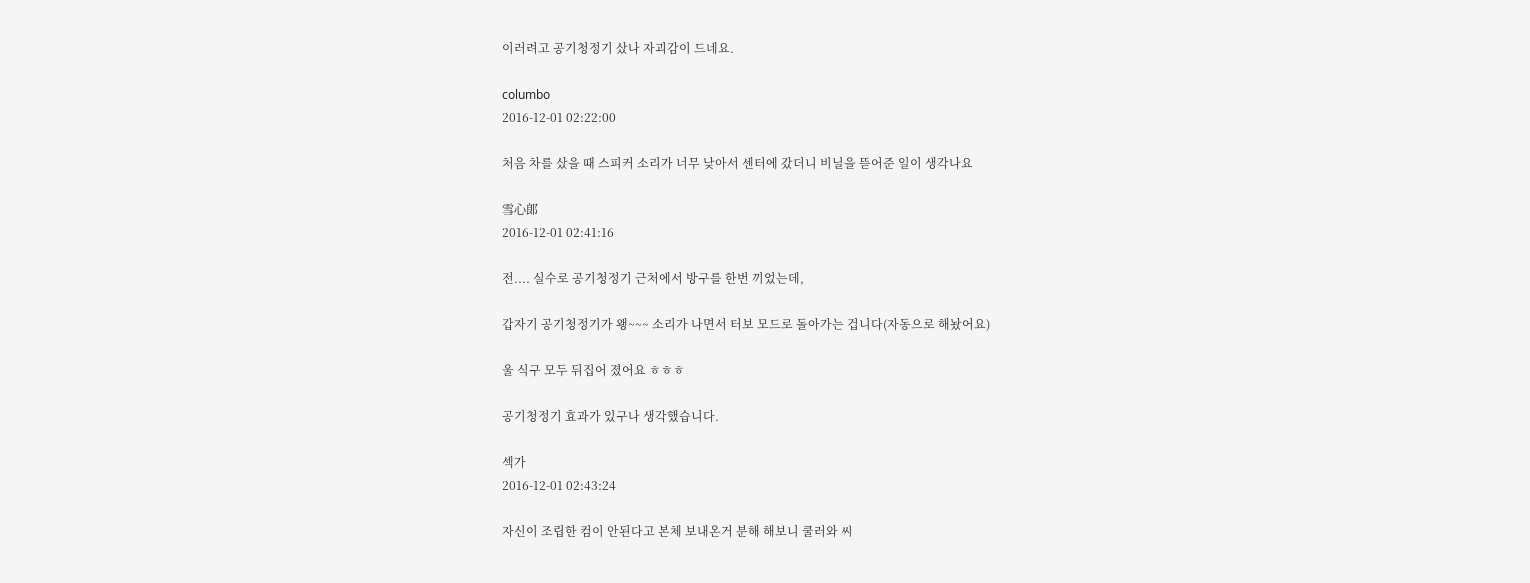이러려고 공기청정기 샀나 자괴감이 드네요.

columbo
2016-12-01 02:22:00

처음 차를 샀을 때 스피커 소리가 너무 낮아서 센터에 갔더니 비닐을 뜯어준 일이 생각나요

雪心郞
2016-12-01 02:41:16

전.... 실수로 공기청정기 근처에서 방구를 한번 끼었는데,

갑자기 공기청정기가 왱~~~ 소리가 나면서 터보 모드로 돌아가는 겁니다(자동으로 해놨어요)

울 식구 모두 뒤집어 졌어요 ㅎㅎㅎ

공기청정기 효과가 있구나 생각했습니다.

섹가
2016-12-01 02:43:24

자신이 조립한 컴이 안된다고 본체 보내온거 분해 해보니 쿨러와 씨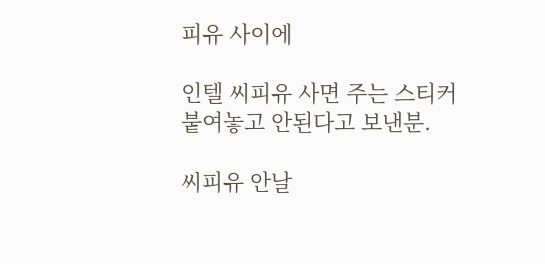피유 사이에

인텔 씨피유 사면 주는 스티커 붙여놓고 안된다고 보낸분.

씨피유 안날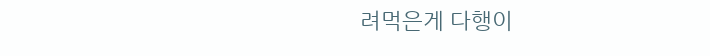려먹은게 다행이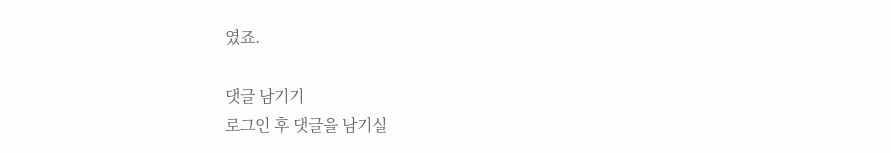였죠.

댓글 남기기
로그인 후 댓글을 남기실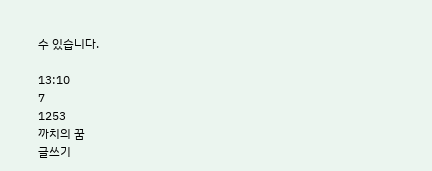수 있습니다.

13:10
7
1253
까치의 꿈
글쓰기